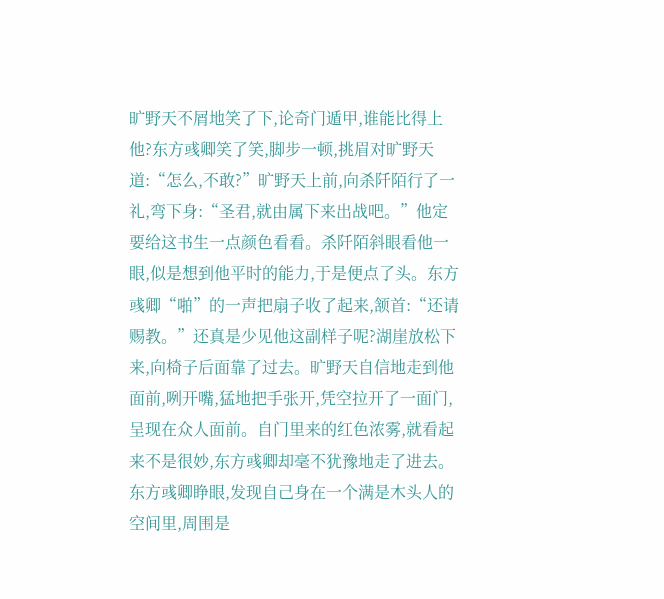旷野天不屑地笑了下,论奇门遁甲,谁能比得上他?东方彧卿笑了笑,脚步一顿,挑眉对旷野天道:“怎么,不敢?”旷野天上前,向杀阡陌行了一礼,弯下身:“圣君,就由属下来出战吧。”他定要给这书生一点颜色看看。杀阡陌斜眼看他一眼,似是想到他平时的能力,于是便点了头。东方彧卿“啪”的一声把扇子收了起来,颔首:“还请赐教。”还真是少见他这副样子呢?湖崖放松下来,向椅子后面靠了过去。旷野天自信地走到他面前,咧开嘴,猛地把手张开,凭空拉开了一面门,呈现在众人面前。自门里来的红色浓雾,就看起来不是很妙,东方彧卿却毫不犹豫地走了进去。
东方彧卿睁眼,发现自己身在一个满是木头人的空间里,周围是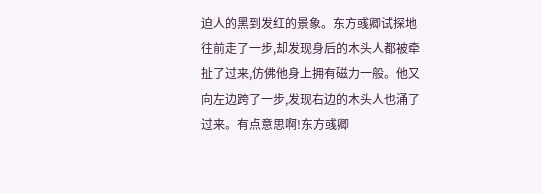迫人的黑到发红的景象。东方彧卿试探地往前走了一步,却发现身后的木头人都被牵扯了过来,仿佛他身上拥有磁力一般。他又向左边跨了一步,发现右边的木头人也涌了过来。有点意思啊!东方彧卿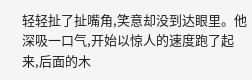轻轻扯了扯嘴角,笑意却没到达眼里。他深吸一口气,开始以惊人的速度跑了起来,后面的木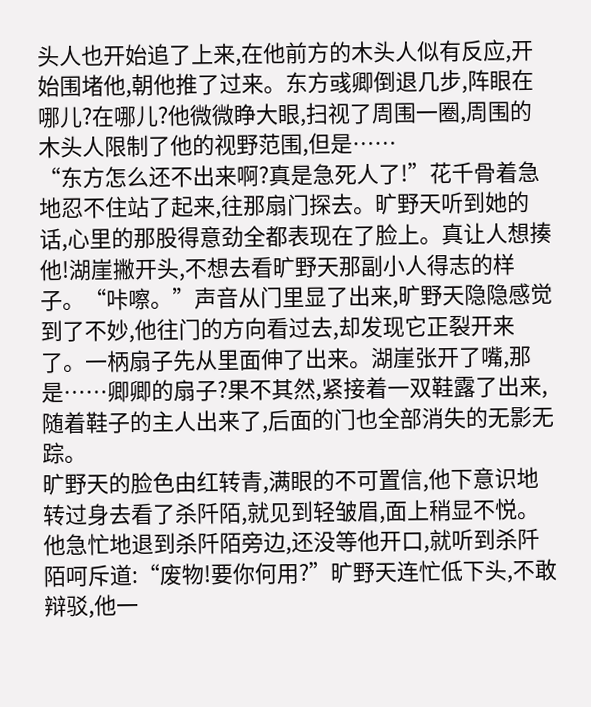头人也开始追了上来,在他前方的木头人似有反应,开始围堵他,朝他推了过来。东方彧卿倒退几步,阵眼在哪儿?在哪儿?他微微睁大眼,扫视了周围一圈,周围的木头人限制了他的视野范围,但是……
“东方怎么还不出来啊?真是急死人了!”花千骨着急地忍不住站了起来,往那扇门探去。旷野天听到她的话,心里的那股得意劲全都表现在了脸上。真让人想揍他!湖崖撇开头,不想去看旷野天那副小人得志的样子。“咔嚓。”声音从门里显了出来,旷野天隐隐感觉到了不妙,他往门的方向看过去,却发现它正裂开来了。一柄扇子先从里面伸了出来。湖崖张开了嘴,那是……卿卿的扇子?果不其然,紧接着一双鞋露了出来,随着鞋子的主人出来了,后面的门也全部消失的无影无踪。
旷野天的脸色由红转青,满眼的不可置信,他下意识地转过身去看了杀阡陌,就见到轻皱眉,面上稍显不悦。他急忙地退到杀阡陌旁边,还没等他开口,就听到杀阡陌呵斥道:“废物!要你何用?”旷野天连忙低下头,不敢辩驳,他一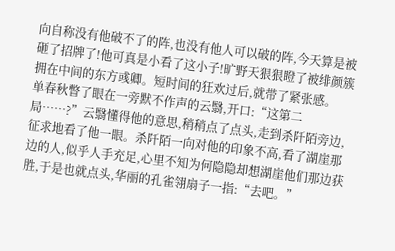向自称没有他破不了的阵,也没有他人可以破的阵,今天算是被砸了招牌了!他可真是小看了这小子!旷野天狠狠瞪了被绯颜簇拥在中间的东方彧卿。短时间的狂欢过后,就带了紧张感。
单春秋瞥了眼在一旁默不作声的云翳,开口:“这第二局……?”云翳懂得他的意思,稍稍点了点头,走到杀阡陌旁边,征求地看了他一眼。杀阡陌一向对他的印象不高,看了湖崖那边的人,似乎人手充足,心里不知为何隐隐却想湖崖他们那边获胜,于是也就点头,华丽的孔雀翎扇子一指:“去吧。”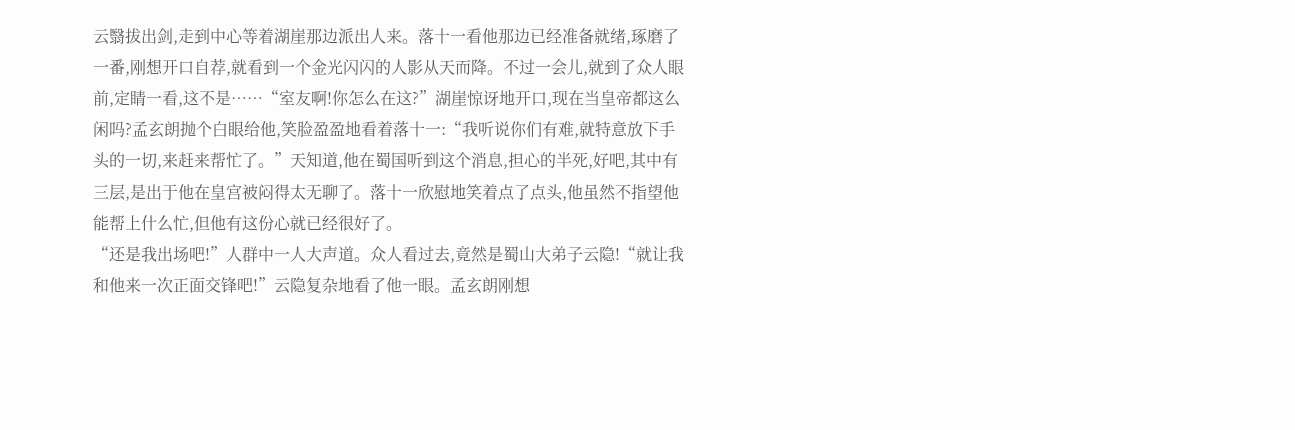云翳拔出剑,走到中心等着湖崖那边派出人来。落十一看他那边已经准备就绪,琢磨了一番,刚想开口自荐,就看到一个金光闪闪的人影从天而降。不过一会儿,就到了众人眼前,定睛一看,这不是……“室友啊!你怎么在这?”湖崖惊讶地开口,现在当皇帝都这么闲吗?孟玄朗抛个白眼给他,笑脸盈盈地看着落十一:“我听说你们有难,就特意放下手头的一切,来赶来帮忙了。”天知道,他在蜀国听到这个消息,担心的半死,好吧,其中有三层,是出于他在皇宫被闷得太无聊了。落十一欣慰地笑着点了点头,他虽然不指望他能帮上什么忙,但他有这份心就已经很好了。
“还是我出场吧!”人群中一人大声道。众人看过去,竟然是蜀山大弟子云隐!“就让我和他来一次正面交锋吧!”云隐复杂地看了他一眼。孟玄朗刚想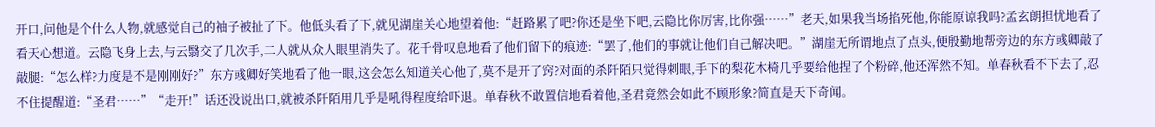开口,问他是个什么人物,就感觉自己的袖子被扯了下。他低头看了下,就见湖崖关心地望着他:“赶路累了吧?你还是坐下吧,云隐比你厉害,比你强……”老天,如果我当场掐死他,你能原谅我吗?孟玄朗担忧地看了看天心想道。云隐飞身上去,与云翳交了几次手,二人就从众人眼里消失了。花千骨叹息地看了他们留下的痕迹:“罢了,他们的事就让他们自己解决吧。”湖崖无所谓地点了点头,便殷勤地帮旁边的东方彧卿敲了敲腿:“怎么样?力度是不是刚刚好?”东方彧卿好笑地看了他一眼,这会怎么知道关心他了,莫不是开了窍?对面的杀阡陌只觉得刺眼,手下的梨花木椅几乎要给他捏了个粉碎,他还浑然不知。单春秋看不下去了,忍不住提醒道:“圣君……”“走开!”话还没说出口,就被杀阡陌用几乎是吼得程度给吓退。单春秋不敢置信地看着他,圣君竟然会如此不顾形象?简直是天下奇闻。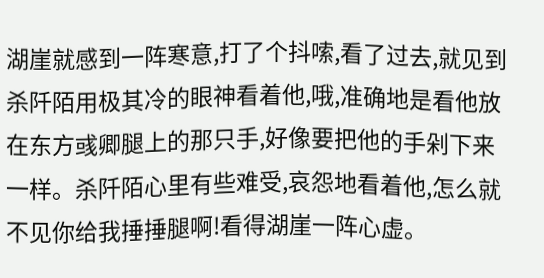湖崖就感到一阵寒意,打了个抖嗦,看了过去,就见到杀阡陌用极其冷的眼神看着他,哦,准确地是看他放在东方彧卿腿上的那只手,好像要把他的手剁下来一样。杀阡陌心里有些难受,哀怨地看着他,怎么就不见你给我捶捶腿啊!看得湖崖一阵心虚。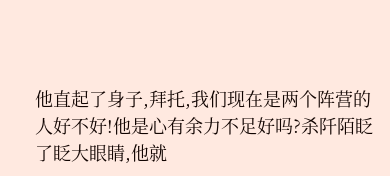他直起了身子,拜托,我们现在是两个阵营的人好不好!他是心有余力不足好吗?杀阡陌眨了眨大眼睛,他就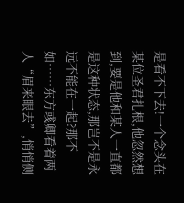是看不下去!一个念头在某位圣君扎根,他忽然想到,要是他和某人一直都是这种状态,那岂不是永远不能在一起?那不如……东方彧卿看着两人“眉来眼去”,悄悄侧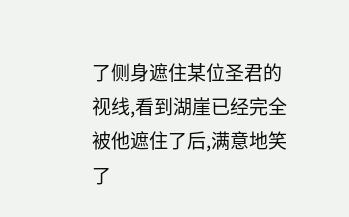了侧身遮住某位圣君的视线,看到湖崖已经完全被他遮住了后,满意地笑了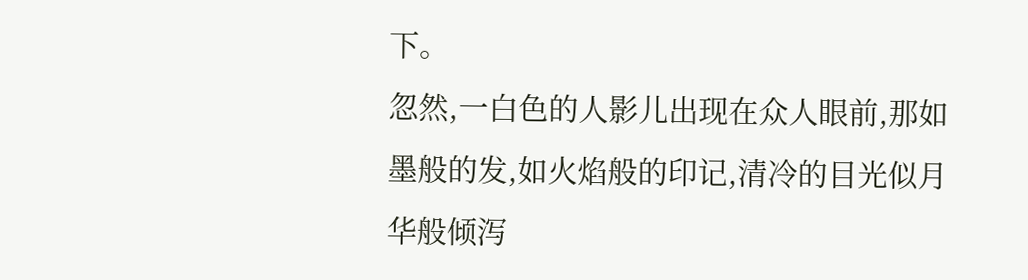下。
忽然,一白色的人影儿出现在众人眼前,那如墨般的发,如火焰般的印记,清冷的目光似月华般倾泻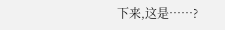下来,这是……?